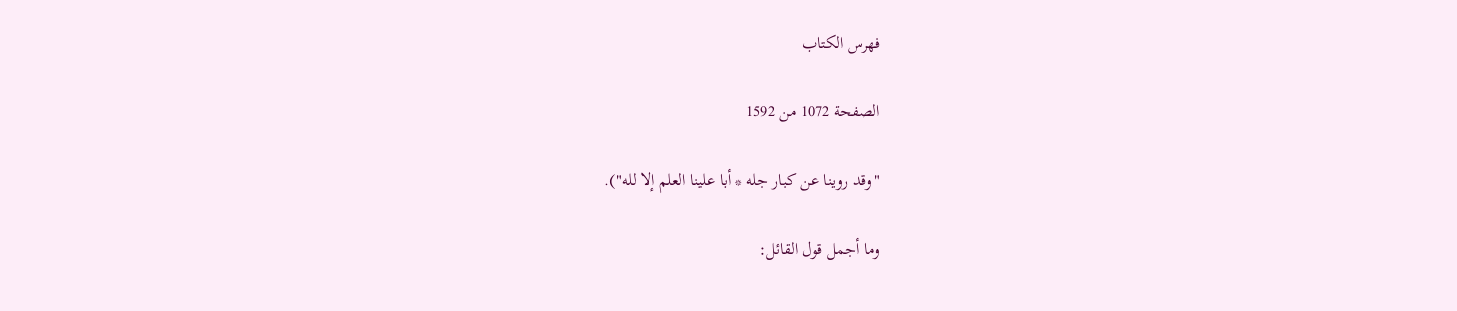فهرس الكتاب

الصفحة 1072 من 1592

"وقد روينا عن كبار جله * أبا علينا العلم إلا لله").

وما أجمل قول القائل: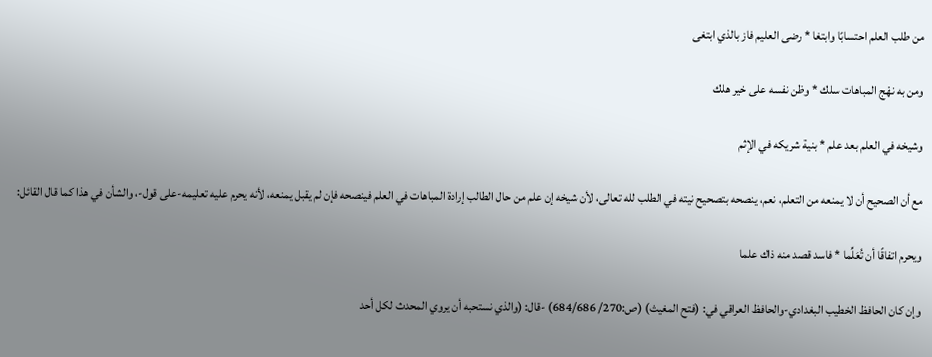من طلب العلم احتسابًا وابتغا * رضى العليم فاز بالذي ابتغى

ومن به نهْج المباهات سلك * وظن نفسه على خير هلك

وشيخه في العلم بعد علم * بنية شريكه في الإثم

مع أن الصحيح أن لا يمنعه من التعلم، نعم، ينصحه بتصحيح نيته في الطلب لله تعالى، لأن شيخه إن علم من حال الطالب إرادة المباهات في العلم فينصحه فإن لم يقبل يمنعه، لأنه يحرم عليه تعليمه-على قول-، والشأن في هذا كما قال القائل:

ويحرم اتفاقًا أن تُعَلِّما * فاسد قصد منه ذاك علما

وإن كان الحافظ الخطيب البغدادي-والحافظ العراقي في: (فتح المغيث) (ص:270/ 684/686) -قال: (والذي نستحبه أن يروي المحدث لكل أحد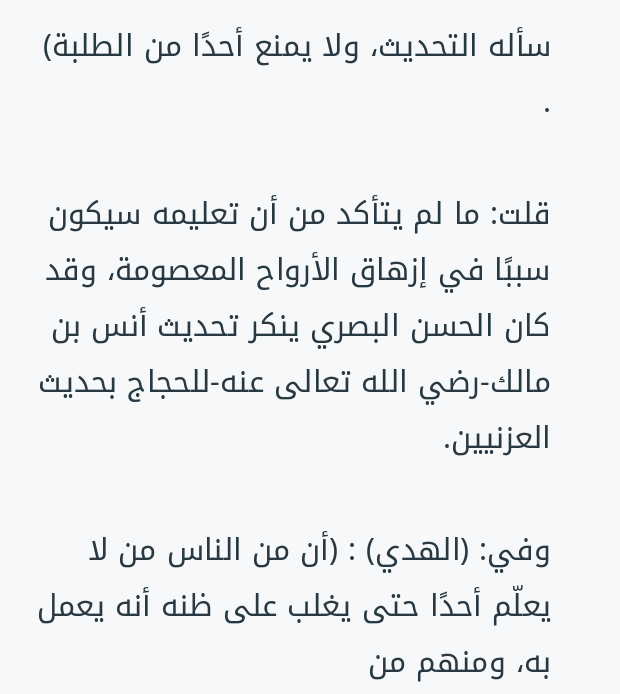سأله التحديث، ولا يمنع أحدًا من الطلبة) .

قلت: ما لم يتأكد من أن تعليمه سيكون سببًا في إزهاق الأرواح المعصومة، وقد كان الحسن البصري ينكر تحديث أنس بن مالك-رضي الله تعالى عنه-للحجاج بحديث العزنيين.

وفي: (الهدي) : (أن من الناس من لا يعلّم أحدًا حتى يغلب على ظنه أنه يعمل به، ومنهم من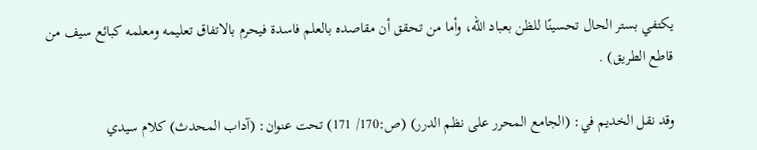يكتفي بستر الحال تحسينًا للظن بعباد الله، وأما من تحقق أن مقاصده بالعلم فاسدة فيحرم بالاتفاق تعليمه ومعلمه كبائع سيف من قاطع الطريق) .

وقد نقل الخديم في: (الجامع المحرر على نظم الدرر) (ص:170/ 171) تحت عنوان: (آداب المحدث) كلام سيدي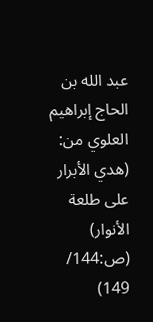عبد الله بن الحاج إبراهيم العلوي من: (هدي الأبرار على طلعة الأنوار) (ص:144/ 149)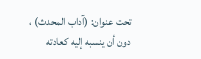تحت عنوان: (آداب المحدث) ، دون أن ينسبه إليه كعادته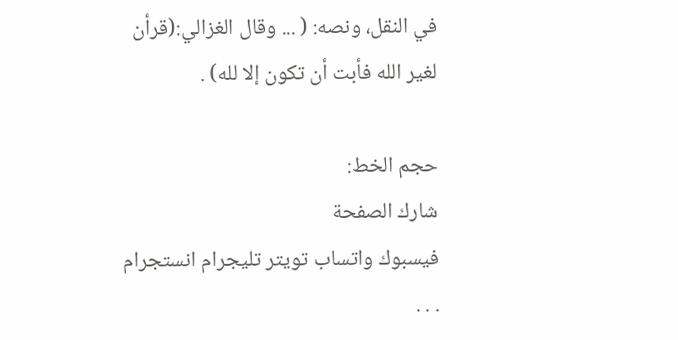في النقل، ونصه: ( ... وقال الغزالي:(قرأن لغير الله فأبت أن تكون إلا لله) .

حجم الخط:
شارك الصفحة
فيسبوك واتساب تويتر تليجرام انستجرام
. . .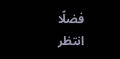فضلًا انتظر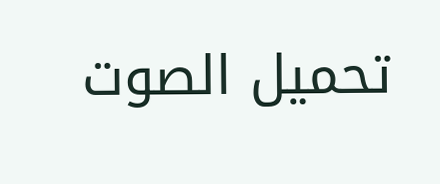تحميل الصوت